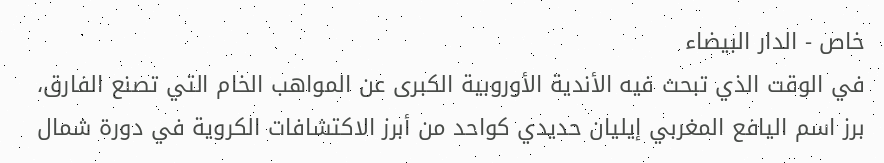خاص - الدار البيضاء
في الوقت الذي تبحث فيه الأندية الأوروبية الكبرى عن المواهب الخام التي تصنع الفارق، برز اسم اليافع المغربي إيليان حديدي كواحد من أبرز الاكتشافات الكروية في دورة شمال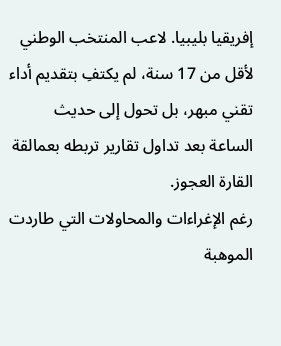إفريقيا بليبيا. لاعب المنتخب الوطني لأقل من 17 سنة، لم يكتفِ بتقديم أداء تقني مبهر، بل تحول إلى حديث الساعة بعد تداول تقارير تربطه بعمالقة القارة العجوز.
رغم الإغراءات والمحاولات التي طاردت الموهبة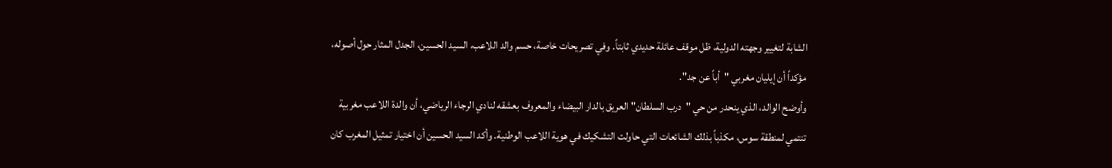الشابة لتغيير وجهته الدولية، ظل موقف عائلة حديدي ثابتاً. وفي تصريحات خاصة، حسم والد اللاعب، السيد الحسين، الجدل المثار حول أصوله، مؤكداً أن إيليان مغربي "أباً عن جد".
وأوضح الوالد، الذي ينحدر من حي "درب السلطان" العريق بالدار البيضاء والمعروف بعشقه لنادي الرجاء الرياضي، أن والدة اللاعب مغربية تنتمي لمنطقة سوس، مكذباً بذلك الشائعات التي حاولت التشكيك في هوية اللاعب الوطنية. وأكد السيد الحسين أن اختيار تمثيل المغرب كان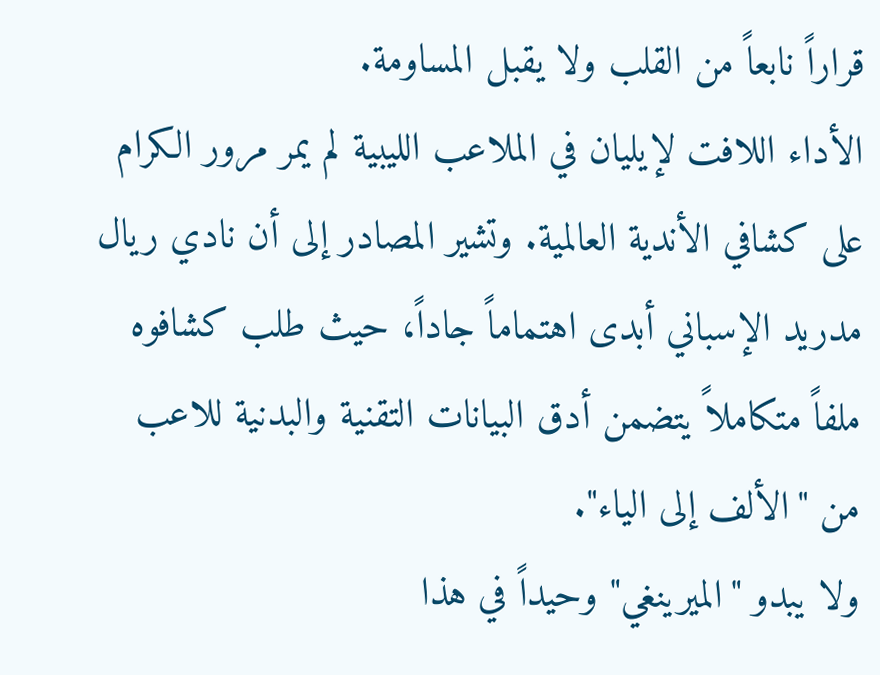قراراً نابعاً من القلب ولا يقبل المساومة.
الأداء اللافت لإيليان في الملاعب الليبية لم يمر مرور الكرام على كشافي الأندية العالمية. وتشير المصادر إلى أن نادي ريال مدريد الإسباني أبدى اهتماماً جاداً، حيث طلب كشافوه ملفاً متكاملاً يتضمن أدق البيانات التقنية والبدنية للاعب من "الألف إلى الياء".
ولا يبدو "الميرينغي" وحيداً في هذا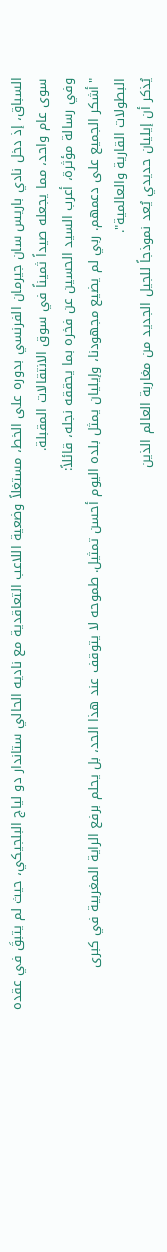السباق، إذ دخل نادي باريس سان جيرمان الفرنسي بدوره على الخط، مستغلاً وضعية اللاعب التعاقدية مع ناديه الحالي ستاندار دو لياج البلجيكي، حيث لم يتبقَ في عقده سوى عام واحد، مما يجعله صيداً ثميناً في سوق الانتقالات المقبلة.
وفي رسالة مؤثرة، أعرب السيد الحسين عن فخره بما يحققه نجله، قائلاً:
"أشكر الجميع على دعمهم. ربي لم يضيع مجهودنا، وإيليان يمثل بلده اليوم أحسن تمثيل. طموحه لا يتوقف عند هذا الحد، بل يحلم برفع الراية المغربية في كبرى البطولات القارية والعالمية".
يُذكر أن إيليان حديدي يُعد نموذجاً للجيل الجديد من مغاربة العالم الذين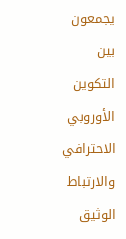يجمعون بين التكوين الأوروبي الاحترافي والارتباط الوثيق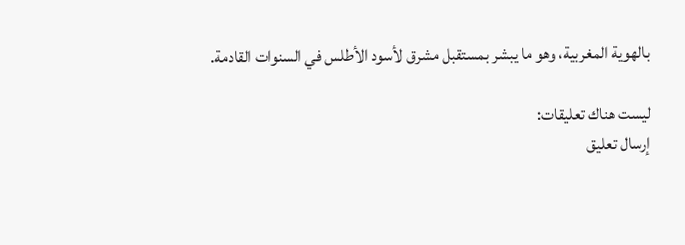بالهوية المغربية، وهو ما يبشر بمستقبل مشرق لأسود الأطلس في السنوات القادمة.

ليست هناك تعليقات:
إرسال تعليق